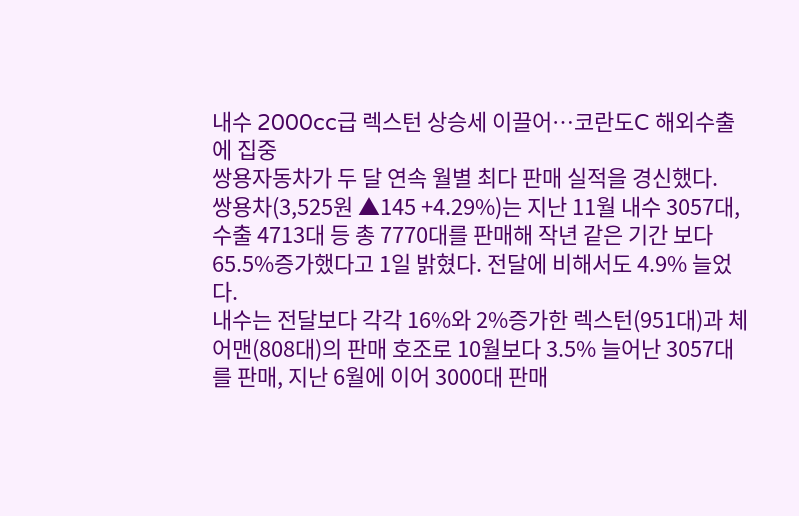내수 2000cc급 렉스턴 상승세 이끌어…코란도C 해외수출에 집중
쌍용자동차가 두 달 연속 월별 최다 판매 실적을 경신했다.
쌍용차(3,525원 ▲145 +4.29%)는 지난 11월 내수 3057대, 수출 4713대 등 총 7770대를 판매해 작년 같은 기간 보다 65.5%증가했다고 1일 밝혔다. 전달에 비해서도 4.9% 늘었다.
내수는 전달보다 각각 16%와 2%증가한 렉스턴(951대)과 체어맨(808대)의 판매 호조로 10월보다 3.5% 늘어난 3057대를 판매, 지난 6월에 이어 3000대 판매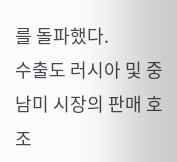를 돌파했다.
수출도 러시아 및 중남미 시장의 판매 호조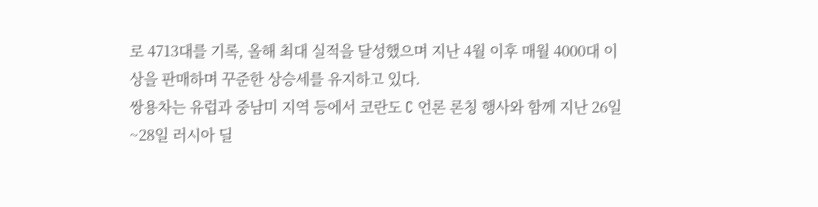로 4713대를 기록, 올해 최대 실적을 달성했으며 지난 4월 이후 매월 4000대 이상을 판매하며 꾸준한 상승세를 유지하고 있다.
쌍용차는 유럽과 중남미 지역 등에서 코란도 C 언론 론칭 행사와 함께 지난 26일~28일 러시아 딜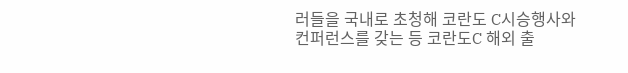러들을 국내로 초청해 코란도 C시승행사와 컨퍼런스를 갖는 등 코란도C 해외 출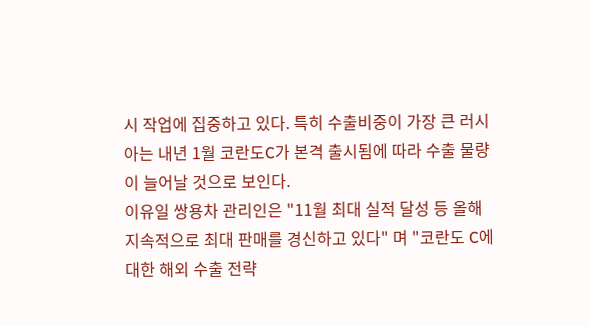시 작업에 집중하고 있다. 특히 수출비중이 가장 큰 러시아는 내년 1월 코란도C가 본격 출시됨에 따라 수출 물량이 늘어날 것으로 보인다.
이유일 쌍용차 관리인은 "11월 최대 실적 달성 등 올해 지속적으로 최대 판매를 경신하고 있다" 며 "코란도 C에 대한 해외 수출 전략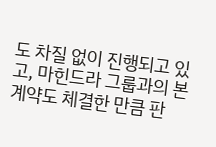도 차질 없이 진행되고 있고, 마힌드라 그룹과의 본 계약도 체결한 만큼 판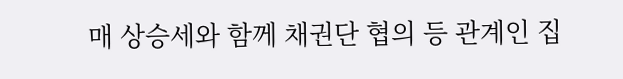매 상승세와 함께 채권단 협의 등 관계인 집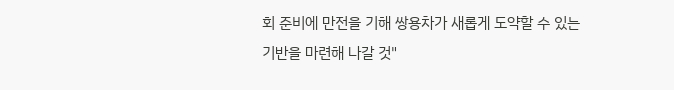회 준비에 만전을 기해 쌍용차가 새롭게 도약할 수 있는 기반을 마련해 나갈 것"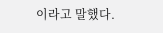이라고 말했다.